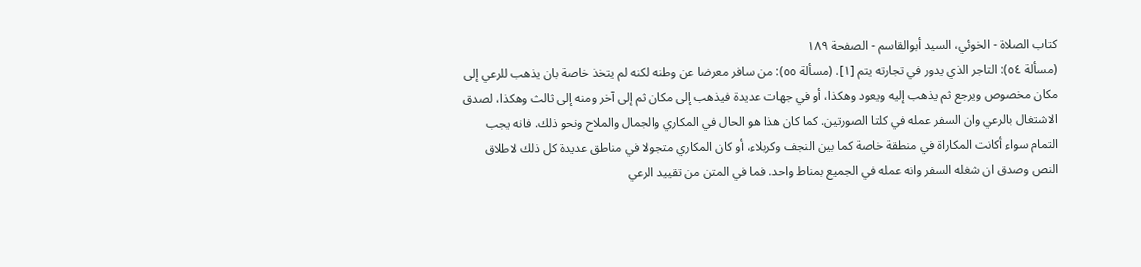كتاب الصلاة - الخوئي، السيد أبوالقاسم - الصفحة ١٨٩
(مسألة ٥٤): التاجر الذي يدور في تجارته يتم [١]. (مسألة ٥٥): من سافر معرضا عن وطنه لكنه لم يتخذ خاصة بان يذهب للرعي إلى مكان مخصوص ويرجع ثم يذهب إليه ويعود وهكذا، أو في جهات عديدة فيذهب إلى مكان ثم إلى آخر ومنه إلى ثالث وهكذا، لصدق الاشتغال بالرعي وان السفر عمله في كلتا الصورتين. كما كان هذا هو الحال في المكاري والجمال والملاح ونحو ذلك. فانه يجب التمام سواء أكانت المكاراة في منطقة خاصة كما بين النجف وكربلاء، أو كان المكاري متجولا في مناطق عديدة كل ذلك لاطلاق النص وصدق ان شغله السفر وانه عمله في الجميع بمناط واحد. فما في المتن من تقييد الرعي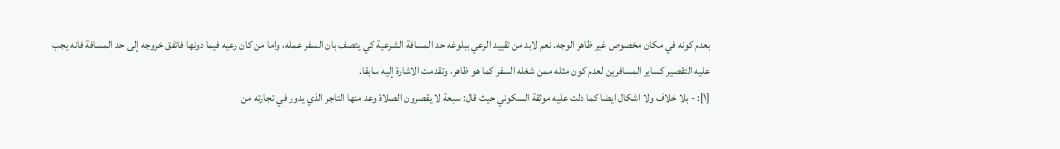بعدم كونه في مكان مخصوص غير ظاهر الوجه. نعم لابد من تقييد الرعي ببلوغه حد المسافة الشرعية كي يتصف بان السفر عمله، واما من كان رعيه فيما دونها فاتفق خروجه إلى حد المسافة فانه يجب عليه التقصير كساير المسافرين لعدم كون مثله ممن شغله السفر كما هو ظاهر، وتقدمت الاشارة إليه سابقا.
[١]: - بلا خلاف ولا اشكال ايضا كما دلت عليه موثقة السكوني حيث قال: سبعة لا يقصرون الصلاة وعد منها التاجر الذي يدور في تجارته من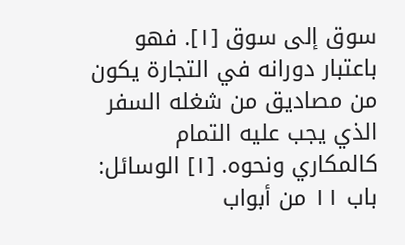سوق إلى سوق [١]. فهو باعتبار دورانه في التجارة يكون من مصاديق من شغله السفر الذي يجب عليه التمام كالمكاري ونحوه. [١] الوسائل: باب ١١ من أبواب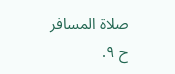صلاة المسافر ح ٩.